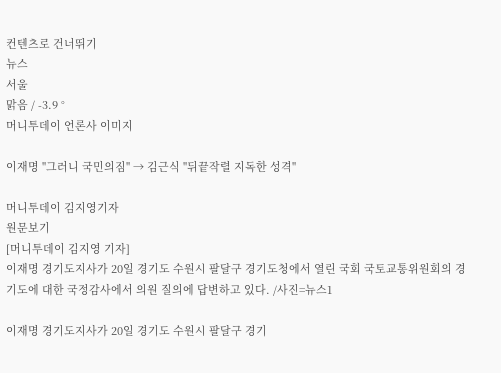컨텐츠로 건너뛰기
뉴스
서울
맑음 / -3.9 °
머니투데이 언론사 이미지

이재명 "그러니 국민의짐" → 김근식 "뒤끝작렬 지독한 성격"

머니투데이 김지영기자
원문보기
[머니투데이 김지영 기자]
이재명 경기도지사가 20일 경기도 수원시 팔달구 경기도청에서 열린 국회 국토교통위원회의 경기도에 대한 국정감사에서 의원 질의에 답변하고 있다. /사진=뉴스1

이재명 경기도지사가 20일 경기도 수원시 팔달구 경기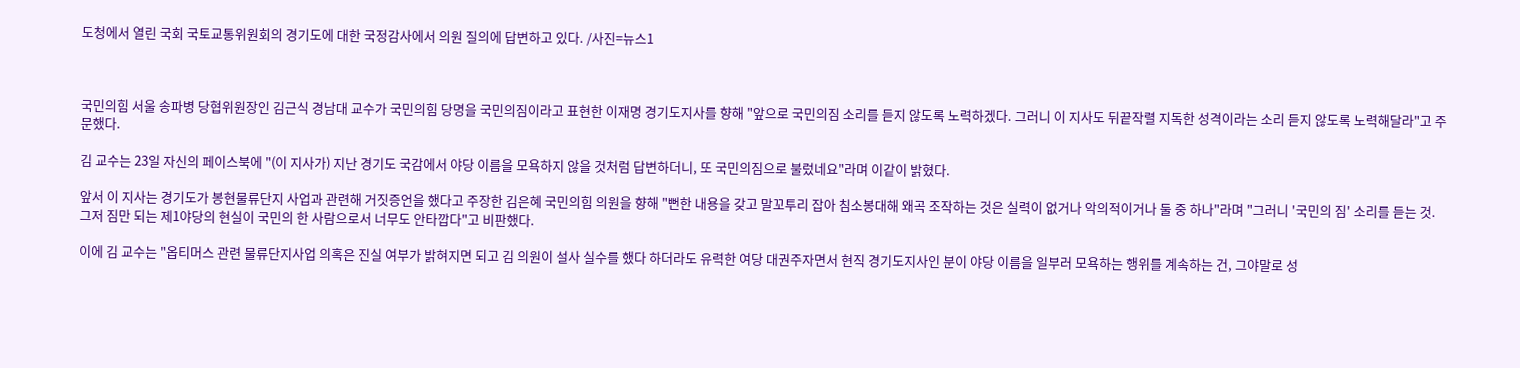도청에서 열린 국회 국토교통위원회의 경기도에 대한 국정감사에서 의원 질의에 답변하고 있다. /사진=뉴스1



국민의힘 서울 송파병 당협위원장인 김근식 경남대 교수가 국민의힘 당명을 국민의짐이라고 표현한 이재명 경기도지사를 향해 "앞으로 국민의짐 소리를 듣지 않도록 노력하겠다. 그러니 이 지사도 뒤끝작렬 지독한 성격이라는 소리 듣지 않도록 노력해달라"고 주문했다.

김 교수는 23일 자신의 페이스북에 "(이 지사가) 지난 경기도 국감에서 야당 이름을 모욕하지 않을 것처럼 답변하더니, 또 국민의짐으로 불렀네요"라며 이같이 밝혔다.

앞서 이 지사는 경기도가 봉현물류단지 사업과 관련해 거짓증언을 했다고 주장한 김은혜 국민의힘 의원을 향해 "뻔한 내용을 갖고 말꼬투리 잡아 침소봉대해 왜곡 조작하는 것은 실력이 없거나 악의적이거나 둘 중 하나"라며 "그러니 '국민의 짐' 소리를 듣는 것. 그저 짐만 되는 제1야당의 현실이 국민의 한 사람으로서 너무도 안타깝다"고 비판했다.

이에 김 교수는 "옵티머스 관련 물류단지사업 의혹은 진실 여부가 밝혀지면 되고 김 의원이 설사 실수를 했다 하더라도 유력한 여당 대권주자면서 현직 경기도지사인 분이 야당 이름을 일부러 모욕하는 행위를 계속하는 건, 그야말로 성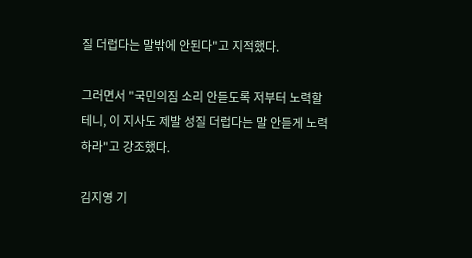질 더럽다는 말밖에 안된다"고 지적했다.

그러면서 "국민의짐 소리 안듣도록 저부터 노력할테니, 이 지사도 제발 성질 더럽다는 말 안듣게 노력하라"고 강조했다.

김지영 기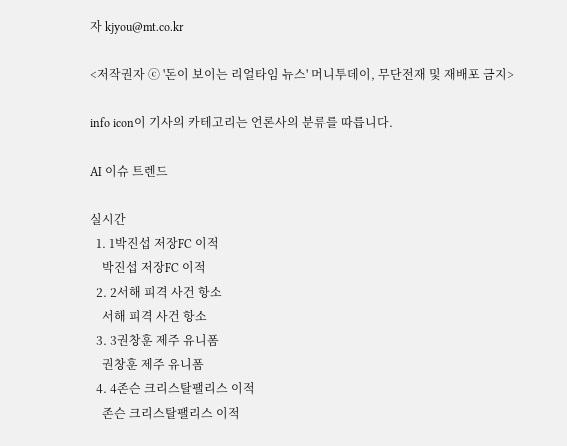자 kjyou@mt.co.kr

<저작권자 ⓒ '돈이 보이는 리얼타임 뉴스' 머니투데이, 무단전재 및 재배포 금지>

info icon이 기사의 카테고리는 언론사의 분류를 따릅니다.

AI 이슈 트렌드

실시간
  1. 1박진섭 저장FC 이적
    박진섭 저장FC 이적
  2. 2서해 피격 사건 항소
    서해 피격 사건 항소
  3. 3권창훈 제주 유니폼
    권창훈 제주 유니폼
  4. 4존슨 크리스탈팰리스 이적
    존슨 크리스탈팰리스 이적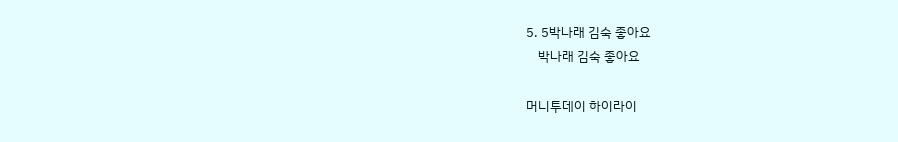5. 5박나래 김숙 좋아요
    박나래 김숙 좋아요

머니투데이 하이라이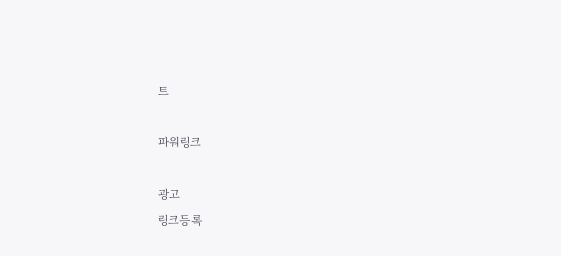트

파워링크

광고
링크등록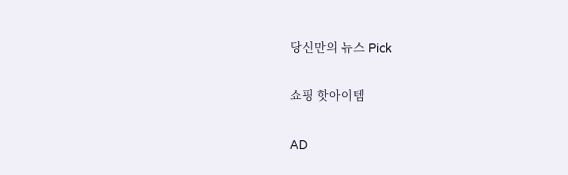당신만의 뉴스 Pick

쇼핑 핫아이템

AD